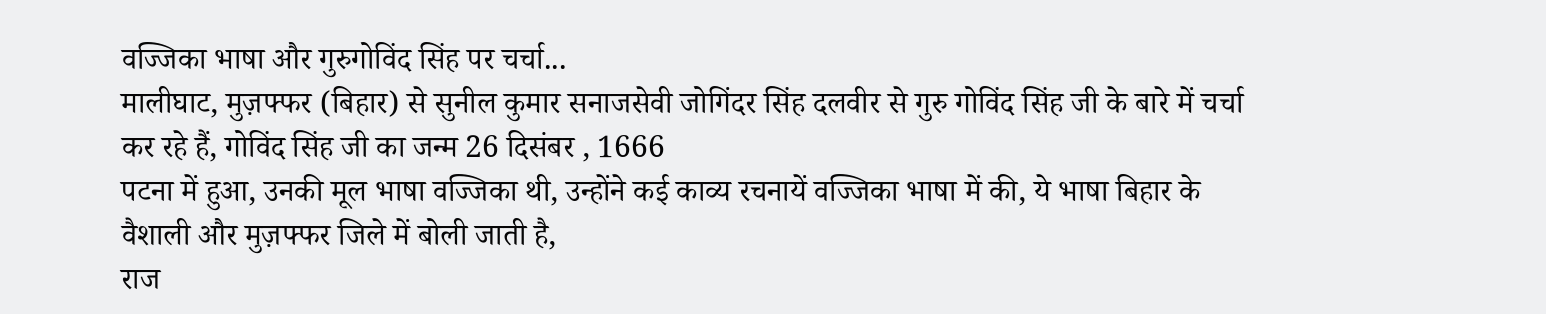वज्जिका भाषा और गुरुगोविंद सिंह पर चर्चा...
मालीघाट, मुज़फ्फर (बिहार) से सुनील कुमार सनाजसेवी जोगिंदर सिंह दलवीर से गुरु गोविंद सिंह जी के बारे में चर्चा कर रहे हैं, गोविंद सिंह जी का जन्म 26 दिसंबर , 1666
पटना में हुआ, उनकी मूल भाषा वज्जिका थी, उन्होंने कई काव्य रचनायें वज्जिका भाषा में की, ये भाषा बिहार के वैशाली और मुज़फ्फर जिले में बोली जाती है,
राज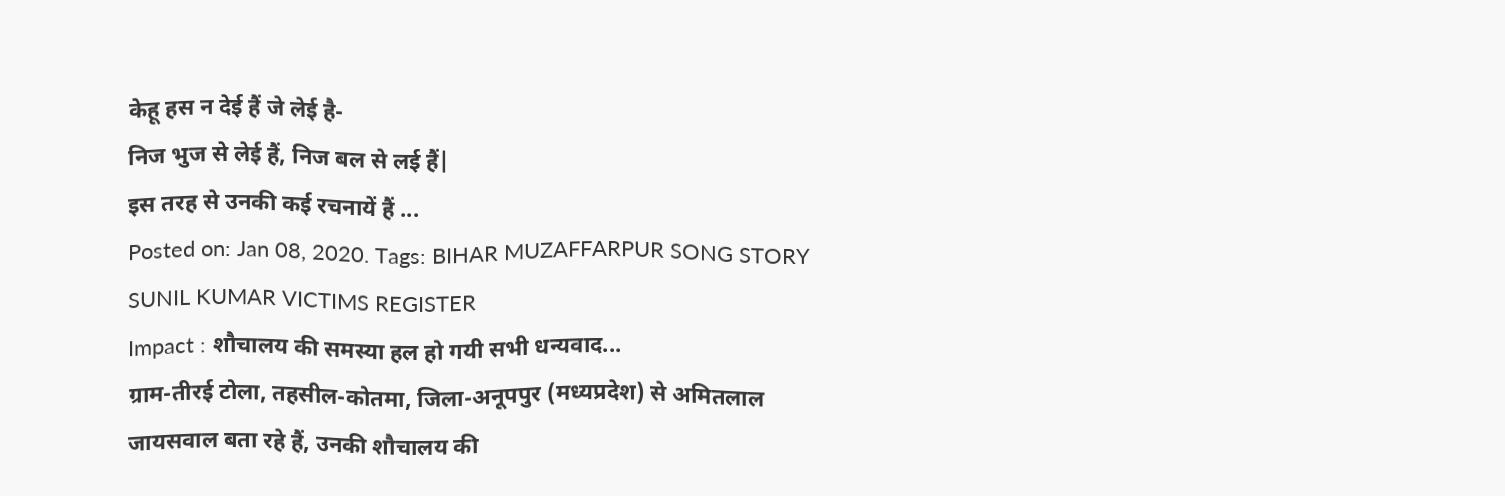केहू हस न देई हैं जे लेई है-
निज भुज से लेई हैं, निज बल से लई हैं|
इस तरह से उनकी कई रचनायें हैं ...
Posted on: Jan 08, 2020. Tags: BIHAR MUZAFFARPUR SONG STORY SUNIL KUMAR VICTIMS REGISTER
Impact : शौचालय की समस्या हल हो गयी सभी धन्यवाद...
ग्राम-तीरई टोला, तहसील-कोतमा, जिला-अनूपपुर (मध्यप्रदेश) से अमितलाल जायसवाल बता रहे हैं, उनकी शौचालय की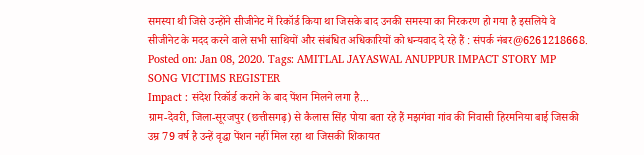समस्या थी जिसे उन्होंने सीजीनेट में रिकॉर्ड किया था जिसके बाद उनकी समस्या का निरकरण हो गया है इसलिये वे सीजीनेट के मदद करने वाले सभी साथियों और संबंधित अधिकारियों को धन्यवाद दे रहे हैं : संपर्क नंबर@6261218668.
Posted on: Jan 08, 2020. Tags: AMITLAL JAYASWAL ANUPPUR IMPACT STORY MP SONG VICTIMS REGISTER
Impact : संदेश रिकॉर्ड कराने के बाद पेंशन मिलने लगा है...
ग्राम-देवरी, जिला-सूरजपुर (छत्तीसगढ़) से कैलास सिंह पोया बता रहे हैं मझगंवा गांव की निवासी हिरमनिया बाई जिसकी उम्र 79 वर्ष है उन्हें वृद्धा पेंशन नहीं मिल रहा था जिसकी शिकायत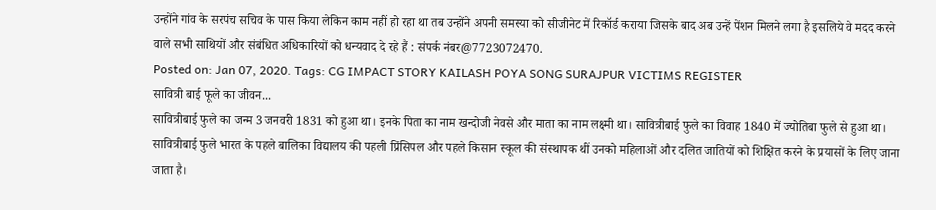उन्होंने गांव के सरपंच सचिव के पास किया लेकिन काम नहीं हो रहा था तब उन्होंने अपनी समस्या को सीजीनेट में रिकॉर्ड कराया जिसके बाद अब उन्हें पेंशन मिलने लगा है इसलिये वे मदद करने वाले सभी साथियों और संबंधित अधिकारियों को धन्यवाद दे रहे हैं : संपर्क नंबर@7723072470.
Posted on: Jan 07, 2020. Tags: CG IMPACT STORY KAILASH POYA SONG SURAJPUR VICTIMS REGISTER
सावित्री बाई फूले का जीवन...
सावित्रीबाई फुले का जन्म 3 जनवरी 1831 को हुआ था। इनके पिता का नाम खन्दोजी नेवसे और माता का नाम लक्ष्मी था। सावित्रीबाई फुले का विवाह 1840 में ज्योतिबा फुले से हुआ था।
सावित्रीबाई फुले भारत के पहले बालिका विद्यालय की पहली प्रिंसिपल और पहले किसान स्कूल की संस्थापक थीं उनको महिलाओं और दलित जातियों को शिक्षित करने के प्रयासों के लिए जाना जाता है।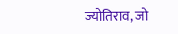ज्योतिराव, जो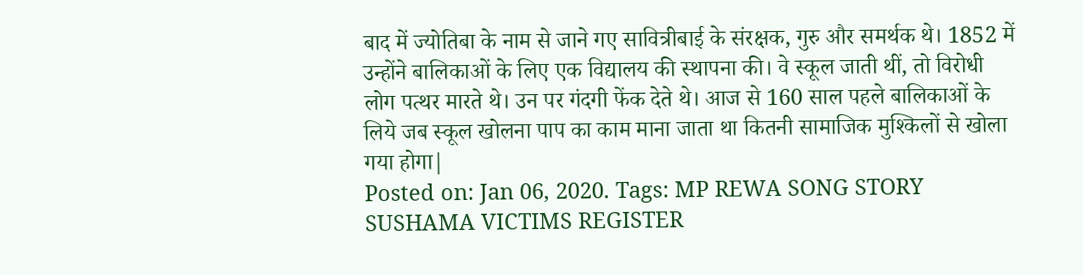बाद में ज्योतिबा के नाम से जाने गए सावित्रीबाई के संरक्षक, गुरु और समर्थक थे। 1852 में उन्होंने बालिकाओं के लिए एक विद्यालय की स्थापना की। वे स्कूल जाती थीं, तो विरोधी लोग पत्थर मारते थे। उन पर गंदगी फेंक देते थे। आज से 160 साल पहले बालिकाओं के लिये जब स्कूल खोलना पाप का काम माना जाता था कितनी सामाजिक मुश्किलों से खोला गया होगा|
Posted on: Jan 06, 2020. Tags: MP REWA SONG STORY SUSHAMA VICTIMS REGISTER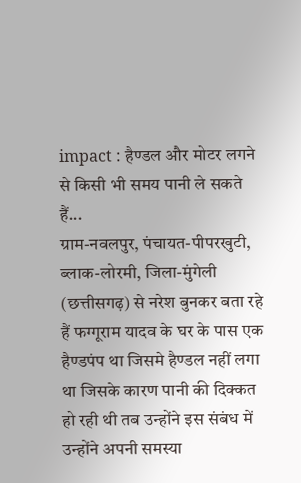impact : हैण्डल और मोटर लगने से किसी भी समय पानी ले सकते हैं...
ग्राम-नवलपुर, पंचायत-पीपरखुटी, ब्लाक-लोरमी, जिला-मुंगेली (छत्तीसगढ़) से नरेश बुनकर बता रहे हैं फग्गूराम यादव के घर के पास एक हैण्डपंप था जिसमे हैण्डल नहीं लगा था जिसके कारण पानी की दिक्कत हो रही थी तब उन्होंने इस संबंध में उन्होंने अपनी समस्या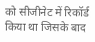को सीजीनेट में रिकॉर्ड किया था जिसके बाद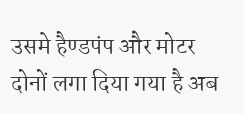उसमे हैण्डपंप और मोटर दोनों लगा दिया गया है अब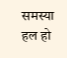समस्या हल हो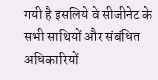गयी है इसलिये वे सीजीनेट के सभी साथियों और संबंधित अधिकारियों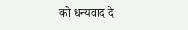को धन्यवाद दे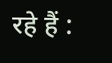रहे हैं :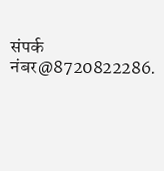संपर्क नंबर@8720822286.